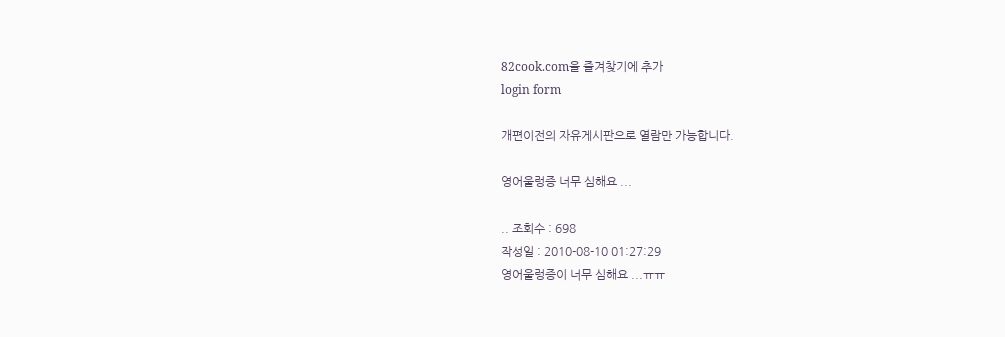82cook.com을 즐겨찾기에 추가
login form

개편이전의 자유게시판으로 열람만 가능합니다.

영어울렁증 너무 심해요 ...

.. 조회수 : 698
작성일 : 2010-08-10 01:27:29
영어울렁증이 너무 심해요 ...ㅠㅠ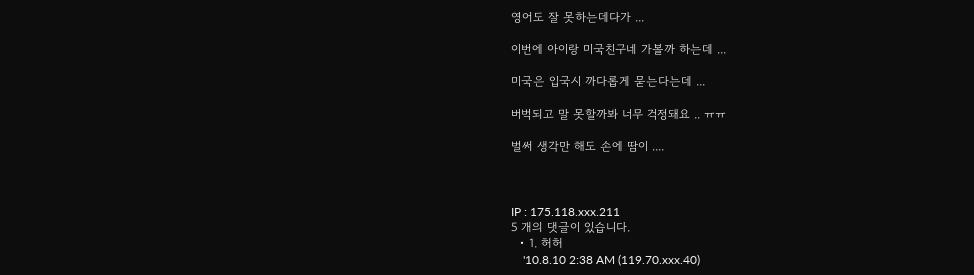영어도 잘 못하는데다가 ...

이번에 아이랑 미국친구네 가볼까 하는데 ...

미국은 입국시 까다롭게 묻는다는데 ...

버벅되고 말 못할까봐 너무 걱정돼요 .. ㅠㅠ

벌써 생각만 해도 손에 땀이 ....



IP : 175.118.xxx.211
5 개의 댓글이 있습니다.
  • 1. 허허
    '10.8.10 2:38 AM (119.70.xxx.40)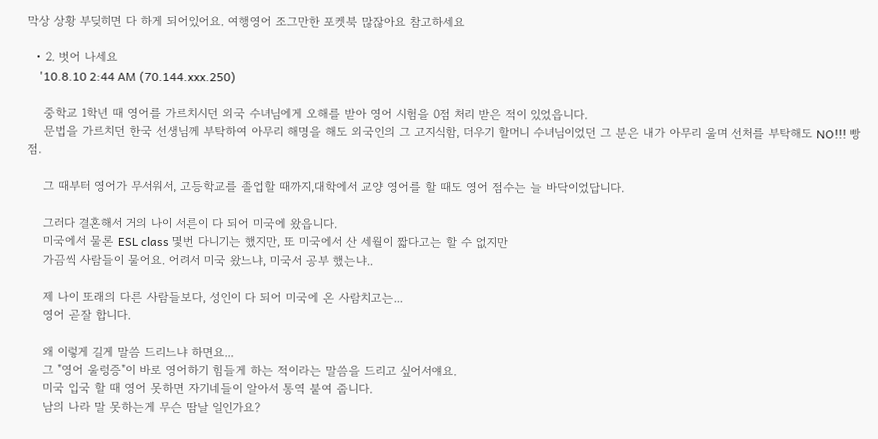막상 상황 부딪히면 다 하게 되어있어요. 여행영어 조그만한 포켓북 많잖아요 참고하세요

  • 2. 벗어 나세요
    '10.8.10 2:44 AM (70.144.xxx.250)

    중학교 1학년 때 영어를 가르치시던 외국 수녀님에게 오해를 받아 영어 시험을 0점 처리 받은 적이 있었읍니다.
    문법을 가르치던 한국 선생님께 부탁하여 아무리 해명을 해도 외국인의 그 고지식함, 더우기 할머니 수녀님이었던 그 분은 내가 아무리 울며 선처를 부탁해도 NO!!! 빵점.

    그 때부터 영어가 무서워서, 고등학교를 졸업할 때까지,대학에서 교양 영어를 할 때도 영어 점수는 늘 바닥이었답니다.

    그러다 결혼해서 거의 나이 서른이 다 되어 미국에 왔읍니다.
    미국에서 물론 ESL class 몇번 다니기는 했지만, 또 미국에서 산 세월이 짧다고는 할 수 없지만
    가끔씩 사람들이 물어요. 어려서 미국 왔느냐, 미국서 공부 했는냐..

    제 나이 또래의 다른 사람들보다, 성인이 다 되어 미국에 온 사람치고는...
    영어 곧잘 합니다.

    왜 이렇게 길게 말씀 드리느냐 하면요...
    그 "영어 울렁증"이 바로 영어하기 힘들게 하는 적이라는 말씀을 드리고 싶어서얘요.
    미국 입국 할 때 영어 못하면 자기네들이 알아서 통역 붙여 줍니다.
    남의 나라 말 못하는게 무슨 땀날 일인가요?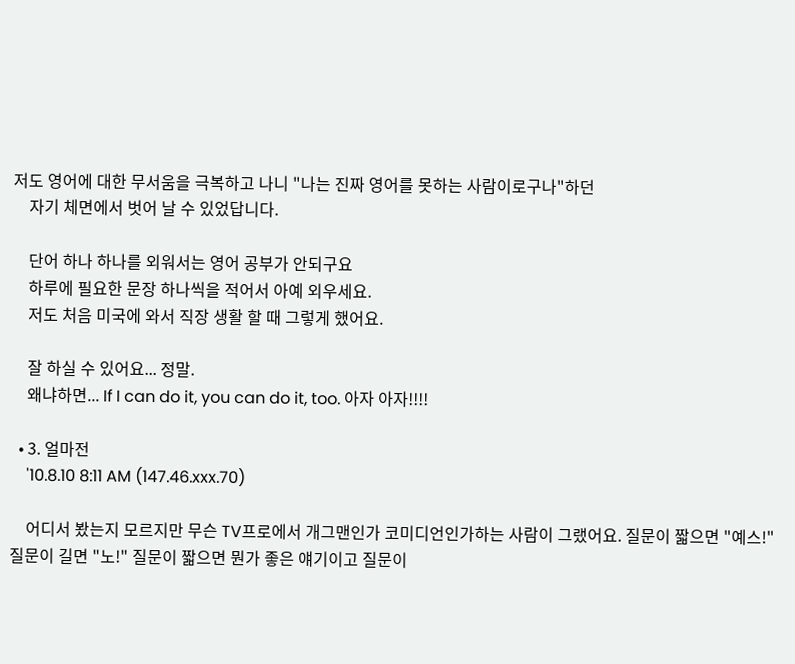저도 영어에 대한 무서움을 극복하고 나니 "나는 진짜 영어를 못하는 사람이로구나"하던
    자기 체면에서 벗어 날 수 있었답니다.

    단어 하나 하나를 외워서는 영어 공부가 안되구요
    하루에 필요한 문장 하나씩을 적어서 아예 외우세요.
    저도 처음 미국에 와서 직장 생활 할 때 그렇게 했어요.

    잘 하실 수 있어요... 정말.
    왜냐하면... If I can do it, you can do it, too. 아자 아자!!!!

  • 3. 얼마전
    '10.8.10 8:11 AM (147.46.xxx.70)

    어디서 봤는지 모르지만 무슨 TV프로에서 개그맨인가 코미디언인가하는 사람이 그랬어요. 질문이 짧으면 "예스!" 질문이 길면 "노!" 질문이 짧으면 뭔가 좋은 얘기이고 질문이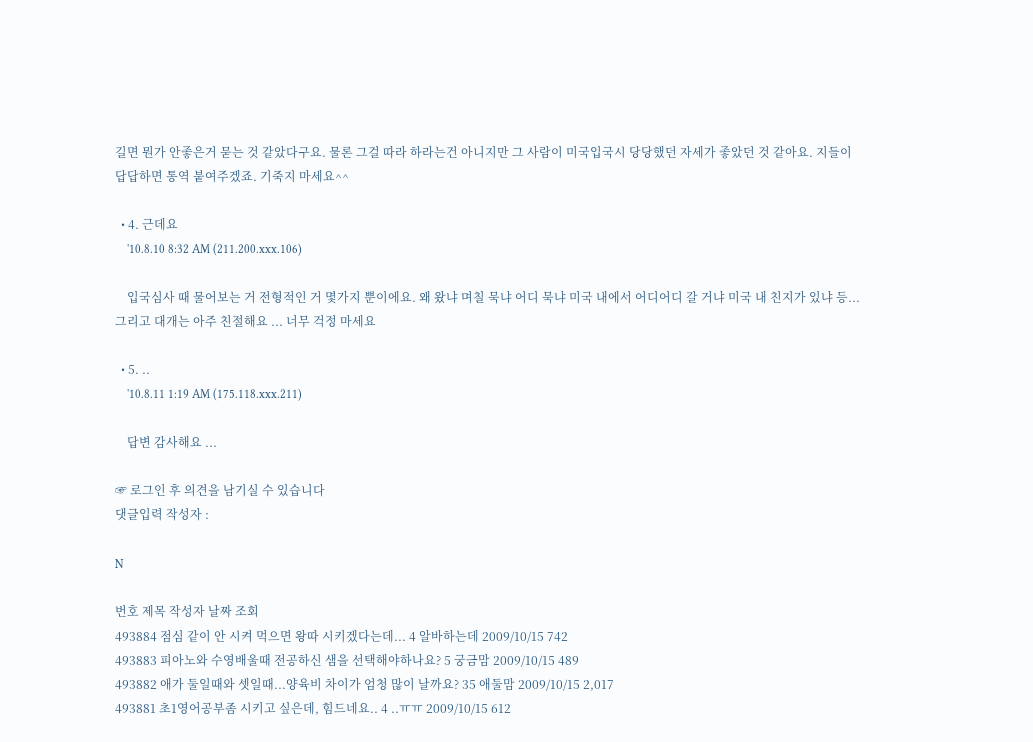길면 뭔가 안좋은거 묻는 것 같았다구요. 물론 그걸 따라 하라는건 아니지만 그 사람이 미국입국시 당당했던 자세가 좋았던 것 같아요. 지들이 답답하면 통역 붙여주겠죠. 기죽지 마세요^^

  • 4. 근데요
    '10.8.10 8:32 AM (211.200.xxx.106)

    입국심사 때 물어보는 거 전형적인 거 몇가지 뿐이에요. 왜 왔냐 며칠 묵냐 어디 묵냐 미국 내에서 어디어디 갈 거냐 미국 내 친지가 있냐 등... 그리고 대개는 아주 친절해요 ... 너무 걱정 마세요

  • 5. ..
    '10.8.11 1:19 AM (175.118.xxx.211)

    답변 감사해요 ...

☞ 로그인 후 의견을 남기실 수 있습니다
댓글입력 작성자 :

N

번호 제목 작성자 날짜 조회
493884 점심 같이 안 시켜 먹으면 왕따 시키겠다는데... 4 알바하는데 2009/10/15 742
493883 피아노와 수영배울때 전공하신 샘을 선택해야하나요? 5 궁금맘 2009/10/15 489
493882 애가 둘일때와 셋일때...양육비 차이가 엄청 많이 날까요? 35 애둘맘 2009/10/15 2,017
493881 초1영어공부좀 시키고 싶은데, 힘드네요.. 4 ..ㅠㅠ 2009/10/15 612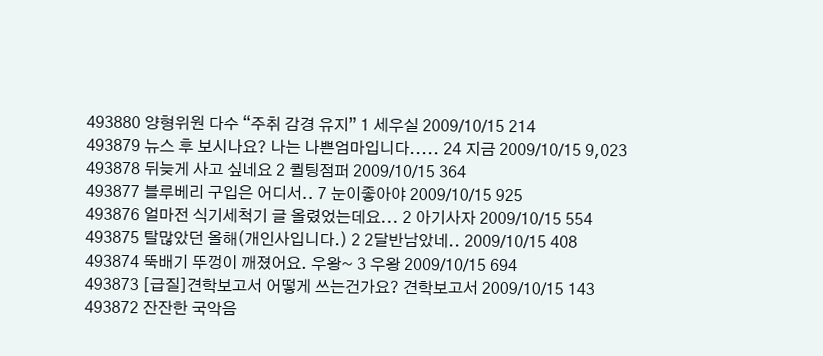493880 양형위원 다수 “주취 감경 유지” 1 세우실 2009/10/15 214
493879 뉴스 후 보시나요? 나는 나쁜엄마입니다..... 24 지금 2009/10/15 9,023
493878 뒤늦게 사고 싶네요 2 퀼팅점퍼 2009/10/15 364
493877 블루베리 구입은 어디서.. 7 눈이좋아야 2009/10/15 925
493876 얼마전 식기세척기 글 올렸었는데요... 2 아기사자 2009/10/15 554
493875 탈많았던 올해(개인사입니다.) 2 2달반남았네.. 2009/10/15 408
493874 뚝배기 뚜껑이 깨졌어요. 우왕~ 3 우왕 2009/10/15 694
493873 [급질]견학보고서 어떻게 쓰는건가요? 견학보고서 2009/10/15 143
493872 잔잔한 국악음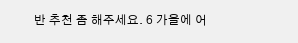반 추천 좀 해주세요. 6 가을에 어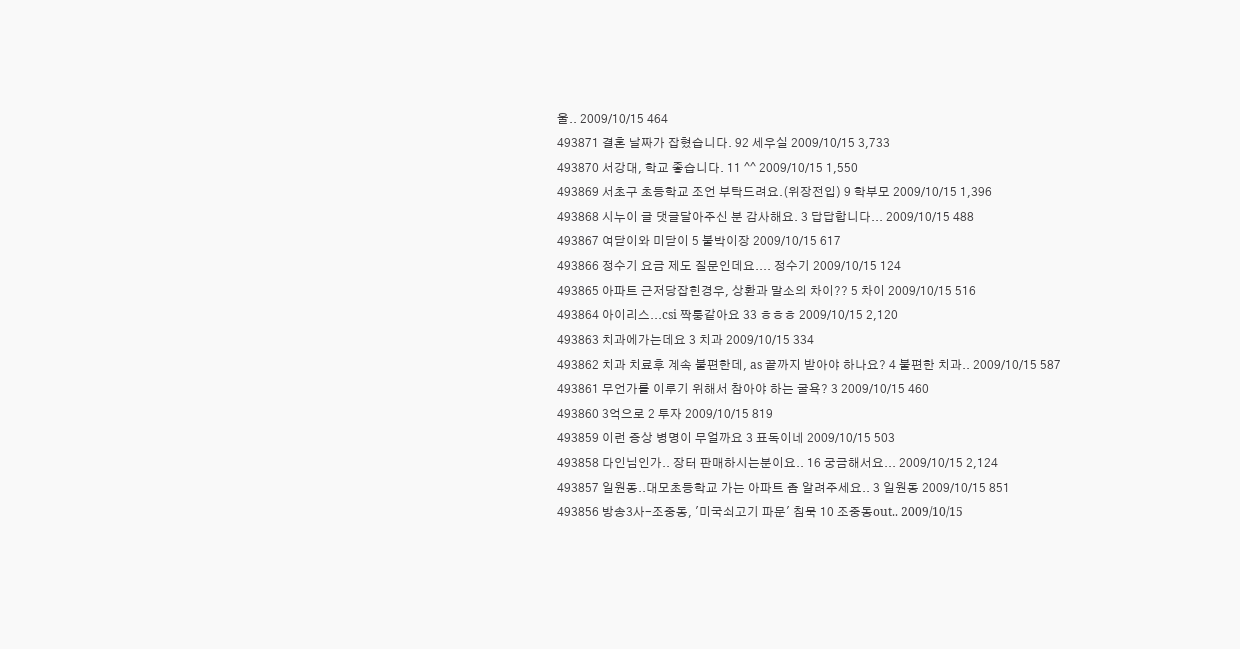울.. 2009/10/15 464
493871 결혼 날짜가 잡혔습니다. 92 세우실 2009/10/15 3,733
493870 서강대, 학교 좋습니다. 11 ^^ 2009/10/15 1,550
493869 서초구 초등학교 조언 부탁드려요.(위장전입) 9 학부모 2009/10/15 1,396
493868 시누이 글 댓글달아주신 분 감사해요. 3 답답합니다... 2009/10/15 488
493867 여닫이와 미닫이 5 붙박이장 2009/10/15 617
493866 정수기 요금 제도 질문인데요.... 정수기 2009/10/15 124
493865 아파트 근저당잡힌경우, 상환과 말소의 차이?? 5 차이 2009/10/15 516
493864 아이리스...csi 짝퉁같아요 33 ㅎㅎㅎ 2009/10/15 2,120
493863 치과에가는데요 3 치과 2009/10/15 334
493862 치과 치료후 계속 불편한데, as 끝까지 받아야 하나요? 4 불편한 치과.. 2009/10/15 587
493861 무언가를 이루기 위해서 참아야 하는 굴욕? 3 2009/10/15 460
493860 3억으로 2 투자 2009/10/15 819
493859 이런 증상 병명이 무얼까요 3 표독이네 2009/10/15 503
493858 다인님인가.. 장터 판매하시는분이요.. 16 궁금해서요... 2009/10/15 2,124
493857 일원동..대모초등학교 가는 아파트 좀 알려주세요.. 3 일원동 2009/10/15 851
493856 방송3사-조중동, '미국쇠고기 파문' 침묵 10 조중동out.. 2009/10/15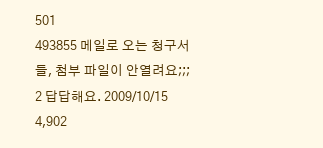501
493855 메일로 오는 청구서들, 첨부 파일이 안열려요;;; 2 답답해요. 2009/10/15 4,902